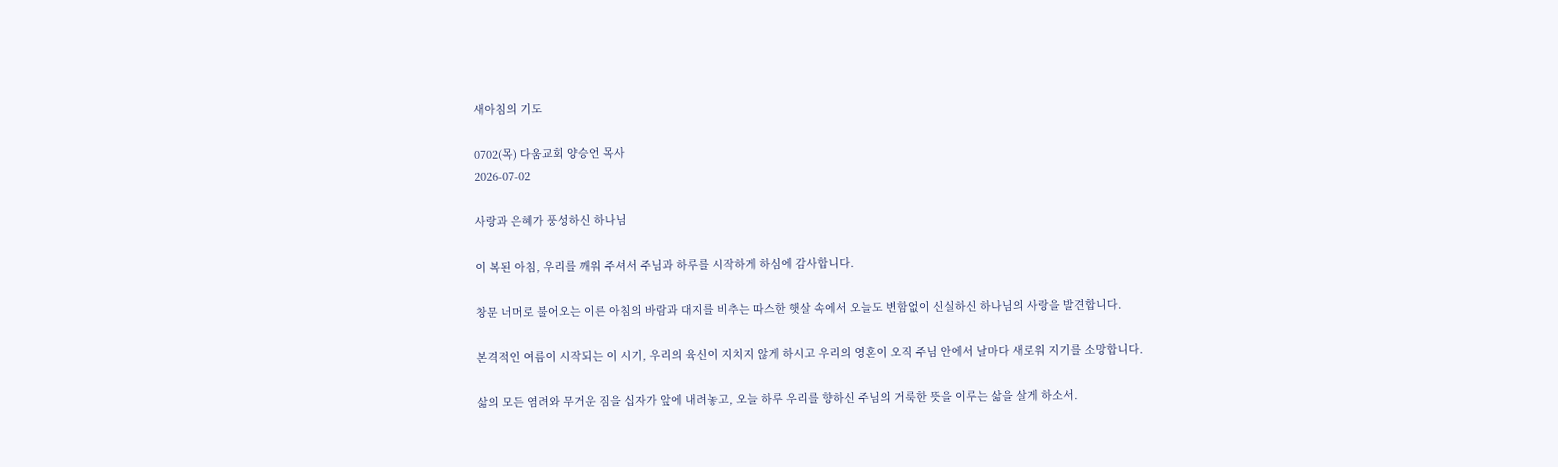새아침의 기도

0702(목) 다움교회 양승언 목사
2026-07-02

사랑과 은혜가 풍성하신 하나님

이 복된 아침, 우리를 깨워 주셔서 주님과 하루를 시작하게 하심에 감사합니다.

창문 너머로 불어오는 이른 아침의 바람과 대지를 비추는 따스한 햇살 속에서 오늘도 변함없이 신실하신 하나님의 사랑을 발견합니다.

본격적인 여름이 시작되는 이 시기, 우리의 육신이 지치지 않게 하시고 우리의 영혼이 오직 주님 안에서 날마다 새로워 지기를 소망합니다.

삶의 모든 염려와 무거운 짐을 십자가 앞에 내려놓고, 오늘 하루 우리를 향하신 주님의 거룩한 뜻을 이루는 삶을 살게 하소서.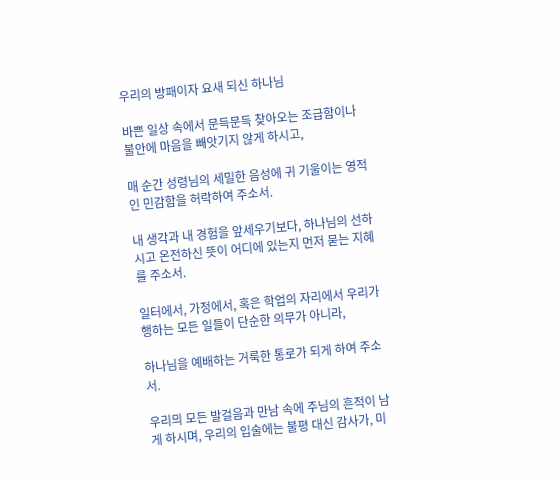우리의 방패이자 요새 되신 하나님

바쁜 일상 속에서 문득문득 찾아오는 조급함이나 불안에 마음을 빼앗기지 않게 하시고,

매 순간 성령님의 세밀한 음성에 귀 기울이는 영적인 민감함을 허락하여 주소서.

내 생각과 내 경험을 앞세우기보다, 하나님의 선하시고 온전하신 뜻이 어디에 있는지 먼저 묻는 지혜를 주소서.

일터에서, 가정에서, 혹은 학업의 자리에서 우리가 행하는 모든 일들이 단순한 의무가 아니라,

하나님을 예배하는 거룩한 통로가 되게 하여 주소서.

우리믜 모든 발걸음과 만남 속에 주님의 흔적이 남게 하시며, 우리의 입술에는 불평 대신 감사가, 미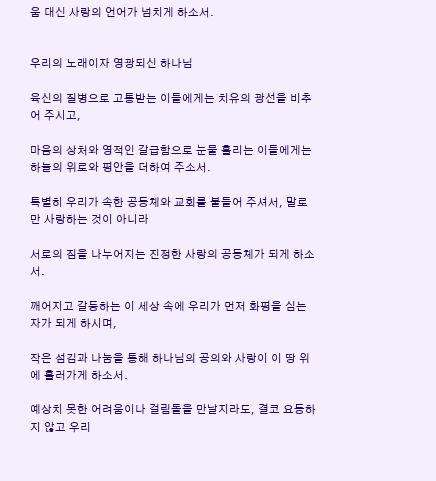움 대신 사랑의 언어가 넘치게 하소서.


우리의 노래이자 영광되신 하나님

육신의 질병으로 고통받는 이들에게는 치유의 광선을 비추어 주시고,

마음의 상처와 영적인 갈급함으로 눈물 흘리는 이들에게는 하늘의 위로와 평안을 더하여 주소서.

특별히 우리가 속한 공동체와 교회를 붙들어 주셔서, 말로만 사랑하는 것이 아니라

서로의 짐을 나누어지는 진정한 사랑의 공동체가 되게 하소서.

깨어지고 갈등하는 이 세상 속에 우리가 먼저 화평을 심는 자가 되게 하시며,

작은 섬김과 나눔을 통해 하나님의 공의와 사랑이 이 땅 위에 흘러가게 하소서.

예상치 못한 어려움이나 걸림돌을 만날지라도, 결코 요동하지 않고 우리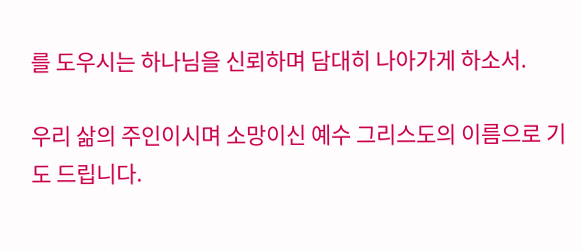를 도우시는 하나님을 신뢰하며 담대히 나아가게 하소서.

우리 삶의 주인이시며 소망이신 예수 그리스도의 이름으로 기도 드립니다.